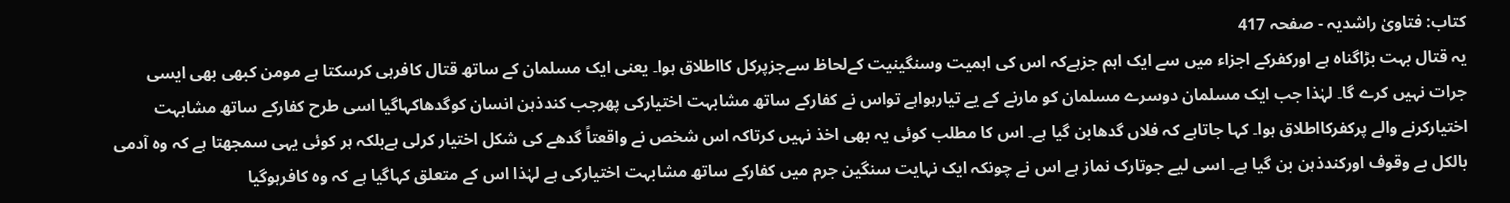کتاب: فتاویٰ راشدیہ - صفحہ 417
یہ قتال بہت بڑاگناہ ہے اورکفرکے اجزاء میں سے ایک اہم جزہےکہ اس کی اہمیت وسنگینیت کےلحاظ سےجزپرکل کااطلاق ہوا۔ یعنی ایک مسلمان کے ساتھ قتال کافرہی کرسکتا ہے مومن کبھی بھی ایسی جرات نہیں کرے گا۔ لہٰذا جب ایک مسلمان دوسرے مسلمان کو مارنے کے یے تیارہواہے تواس نے کفارکے ساتھ مشابہت اختیارکی پھرجب کندذہن انسان کوگدھاکہاگیا اسی طرح کفارکے ساتھ مشابہت اختیارکرنے والے پرکفرکااطلاق ہوا۔ کہا جاتاہے کہ فلاں گدھابن گیا ہے۔ اس کا مطلب کوئی یہ بھی اخذ نہیں کرتاکہ اس شخص نے واقعتاً گدھے کی شکل اختیار کرلی ہےبلکہ ہر کوئی یہی سمجھتا ہے کہ وہ آدمی بالکل بے وقوف اورکندذہن بن گیا ہے۔ اسی لیے جوتارک نماز ہے اس نے چونکہ ایک نہایت سنگین جرم میں کفارکے ساتھ مشابہت اختیارکی ہے لہٰذا اس کے متعلق کہاگیا ہے کہ وہ کافرہوگیا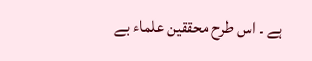ہے ۔ اس طرح محققین علماء بے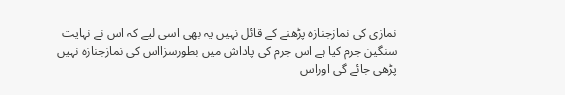نمازی کی نمازجنازہ پڑھنے کے قائل نہیں یہ بھی اسی لیے کہ اس نے نہایت سنگین جرم کیا ہے اس جرم کی پاداش میں بطورسزااس کی نمازجنازہ نہیں پڑھی جائے گی اوراس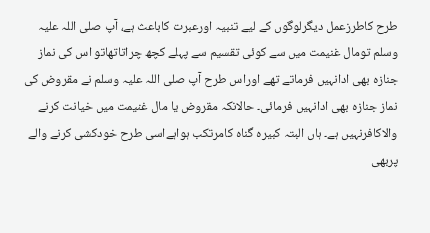طرح کاطرزعمل دیگرلوگوں کے لیے تنبیہ اورعبرت کاباعث ہے، آپ صلی اللہ علیہ وسلم تومال غنیمت میں سے کوئی تقسیم سے پہلے کچھ چراتاتھاتو اس کی نماز جنازہ بھی ادانہیں فرماتے تھے اوراس طرح آپ صلی اللہ علیہ وسلم نے مقروض کی نماز جنازہ بھی ادانہیں فرمائی۔ حالانکہ مقروض یا مال غنیمت میں خیانت کرنے والاکافرنہیں ہے۔ ہاں البتہ کبیرہ گناہ کامرتکب ہواہےاسی طرح خودکشی کرنے والے پربھی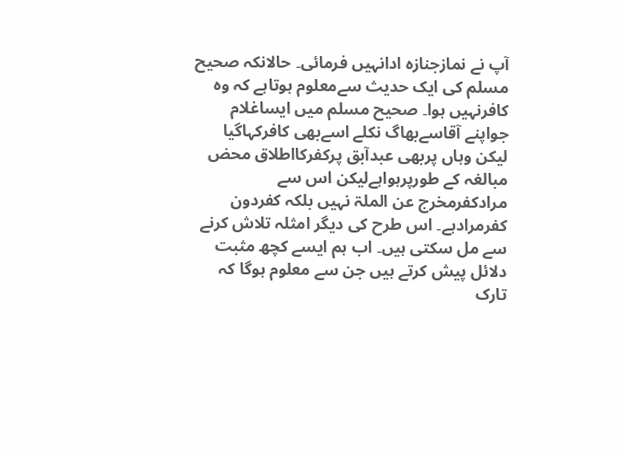آپ نے نمازجنازہ ادانہیں فرمائی۔ حالانکہ صحیح مسلم کی ایک حدیث سےمعلوم ہوتاہے کہ وہ کافرنہیں ہوا۔ صحیح مسلم میں ایساغلام جواپنے آقاسےبھاگ نکلے اسےبھی کافرکہاگیا لیکن وہاں پربھی عبدآبق پرکفرکااطلاق محض مبالغہ کے طورپرہواہےلیکن اس سے مرادکفرمخرج عن الملۃ نہیں بلکہ کفردون کفرمرادہے۔ اس طرح کی دیگر امثلہ تلاش کرنے سے مل سکتی ہیں۔ اب ہم ایسے کچھ مثبت دلائل پیش کرتے ہیں جن سے معلوم ہوگا کہ تارک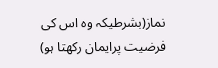نماز(بشرطیکہ وہ اس کی فرضیت پرایمان رکھتا ہو)